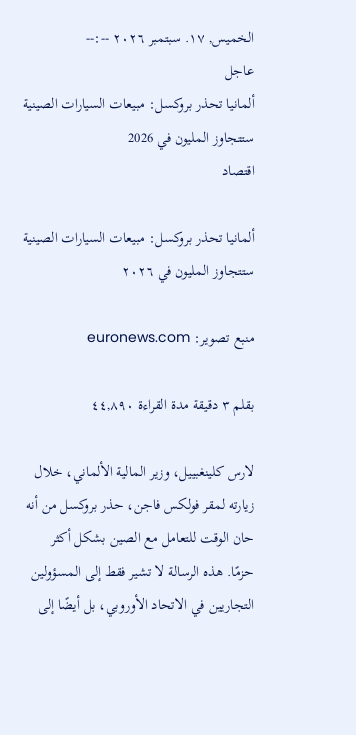الخميس, ١٧. سبتمبر ٢٠٢٦ --:--
عاجل
ألمانيا تحذر بروكسل: مبيعات السيارات الصينية ستتجاوز المليون في 2026
اقتصاد

ألمانيا تحذر بروكسل: مبيعات السيارات الصينية ستتجاوز المليون في ٢٠٢٦

منبع تصویر: euronews.com

بقلم ٣ دقيقة مدة القراءة ٤٤,٨٩٠

لارس كلينغبييل، وزير المالية الألماني، خلال زيارته لمقر فولكس فاجن، حذر بروكسل من أنه حان الوقت للتعامل مع الصين بشكل أكثر حزمًا. هذه الرسالة لا تشير فقط إلى المسؤولين التجاريين في الاتحاد الأوروبي، بل أيضًا إلى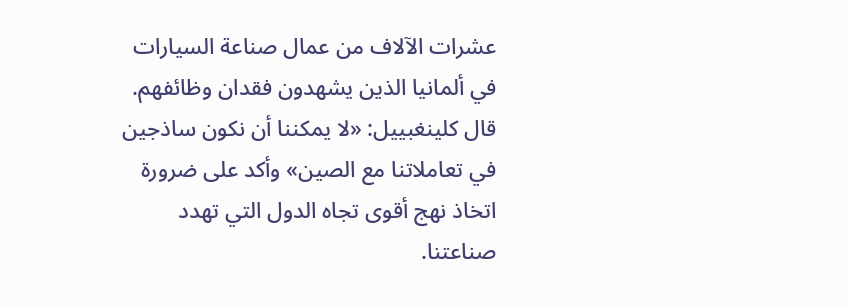عشرات الآلاف من عمال صناعة السيارات في ألمانيا الذين يشهدون فقدان وظائفهم. قال كلينغبييل: «لا يمكننا أن نكون ساذجين في تعاملاتنا مع الصين» وأكد على ضرورة اتخاذ نهج أقوى تجاه الدول التي تهدد صناعتنا.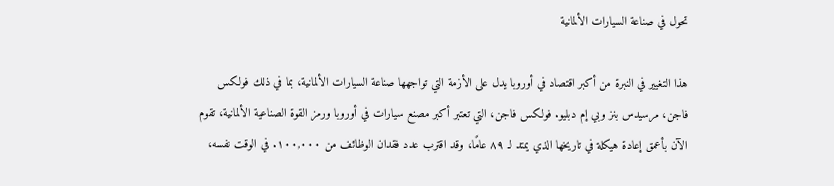تحول في صناعة السيارات الألمانية

هذا التغيير في النبرة من أكبر اقتصاد في أوروبا يدل على الأزمة التي تواجهها صناعة السيارات الألمانية، بما في ذلك فولكس فاجن، مرسيدس بنز وبي إم دبليو. فولكس فاجن، التي تعتبر أكبر مصنع سيارات في أوروبا ورمز القوة الصناعية الألمانية، تقوم الآن بأعمق إعادة هيكلة في تاريخها الذي يمتد لـ ٨٩ عامًا، وقد اقترب عدد فقدان الوظائف من ١٠٠,٠٠٠. في الوقت نفسه،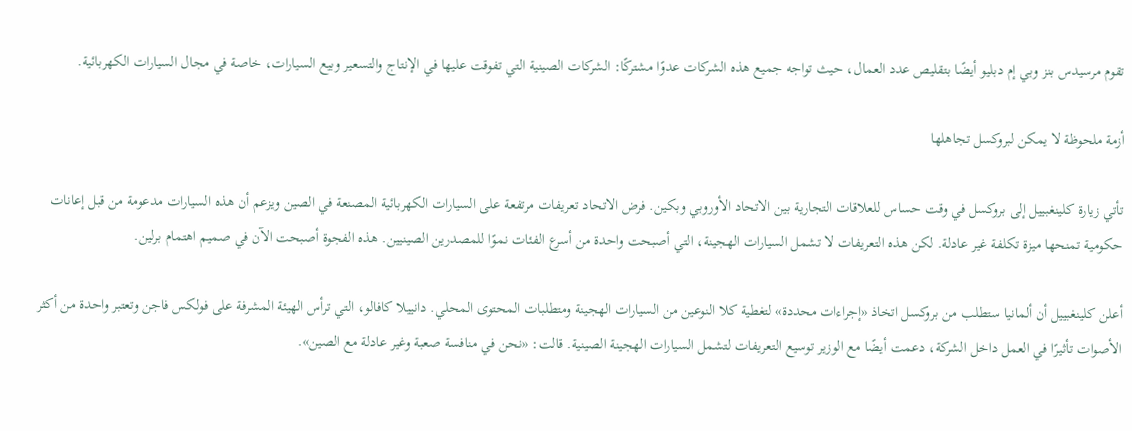تقوم مرسيدس بنز وبي إم دبليو أيضًا بتقليص عدد العمال، حيث تواجه جميع هذه الشركات عدوًا مشتركًا: الشركات الصينية التي تفوقت عليها في الإنتاج والتسعير وبيع السيارات، خاصة في مجال السيارات الكهربائية.

أزمة ملحوظة لا يمكن لبروكسل تجاهلها

تأتي زيارة كلينغبييل إلى بروكسل في وقت حساس للعلاقات التجارية بين الاتحاد الأوروبي وبكين. فرض الاتحاد تعريفات مرتفعة على السيارات الكهربائية المصنعة في الصين ويزعم أن هذه السيارات مدعومة من قبل إعانات حكومية تمنحها ميزة تكلفة غير عادلة. لكن هذه التعريفات لا تشمل السيارات الهجينة، التي أصبحت واحدة من أسرع الفئات نموًا للمصدرين الصينيين. هذه الفجوة أصبحت الآن في صميم اهتمام برلين.

أعلن كلينغبييل أن ألمانيا ستطلب من بروكسل اتخاذ «إجراءات محددة» لتغطية كلا النوعين من السيارات الهجينة ومتطلبات المحتوى المحلي. دانييلا كافالو، التي ترأس الهيئة المشرفة على فولكس فاجن وتعتبر واحدة من أكثر الأصوات تأثيرًا في العمل داخل الشركة، دعمت أيضًا مع الوزير توسيع التعريفات لتشمل السيارات الهجينة الصينية. قالت: «نحن في منافسة صعبة وغير عادلة مع الصين».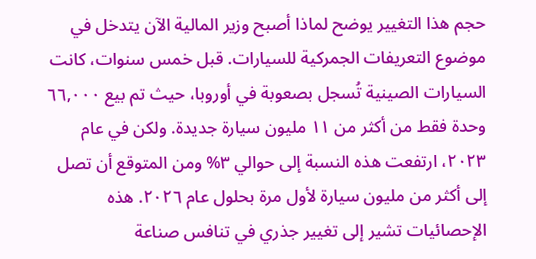حجم هذا التغيير يوضح لماذا أصبح وزير المالية الآن يتدخل في موضوع التعريفات الجمركية للسيارات. قبل خمس سنوات، كانت السيارات الصينية تُسجل بصعوبة في أوروبا، حيث تم بيع ٦٦,٠٠٠ وحدة فقط من أكثر من ١١ مليون سيارة جديدة. ولكن في عام ٢٠٢٣، ارتفعت هذه النسبة إلى حوالي ٣% ومن المتوقع أن تصل إلى أكثر من مليون سيارة لأول مرة بحلول عام ٢٠٢٦. هذه الإحصائيات تشير إلى تغيير جذري في تنافس صناعة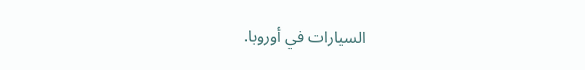السيارات في أوروبا.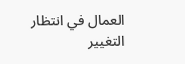العمال في انتظار التغيير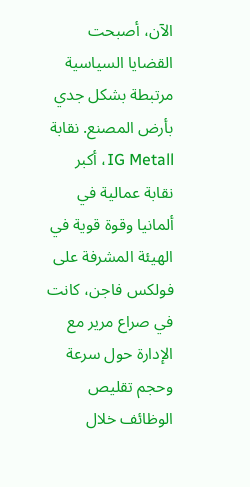الآن، أصبحت القضايا السياسية مرتبطة بشكل جدي بأرض المصنع. نقابة IG Metall، أكبر نقابة عمالية في ألمانيا وقوة قوية في الهيئة المشرفة على فولكس فاجن، كانت في صراع مرير مع الإدارة حول سرعة وحجم تقليص الوظائف خلال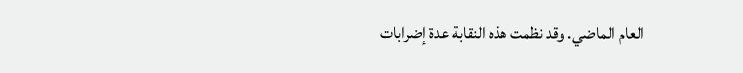العام الماضي. وقد نظمت هذه النقابة عدة إضرابات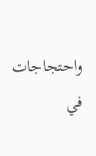واحتجاجات في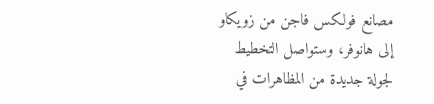مصانع فولكس فاجن من زويكاو إلى هانوفر، وستواصل التخطيط لجولة جديدة من المظاهرات في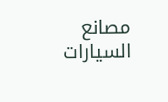مصانع السيارات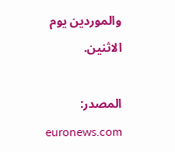والموردين يوم الاثنين.

المصدر: euronews.com